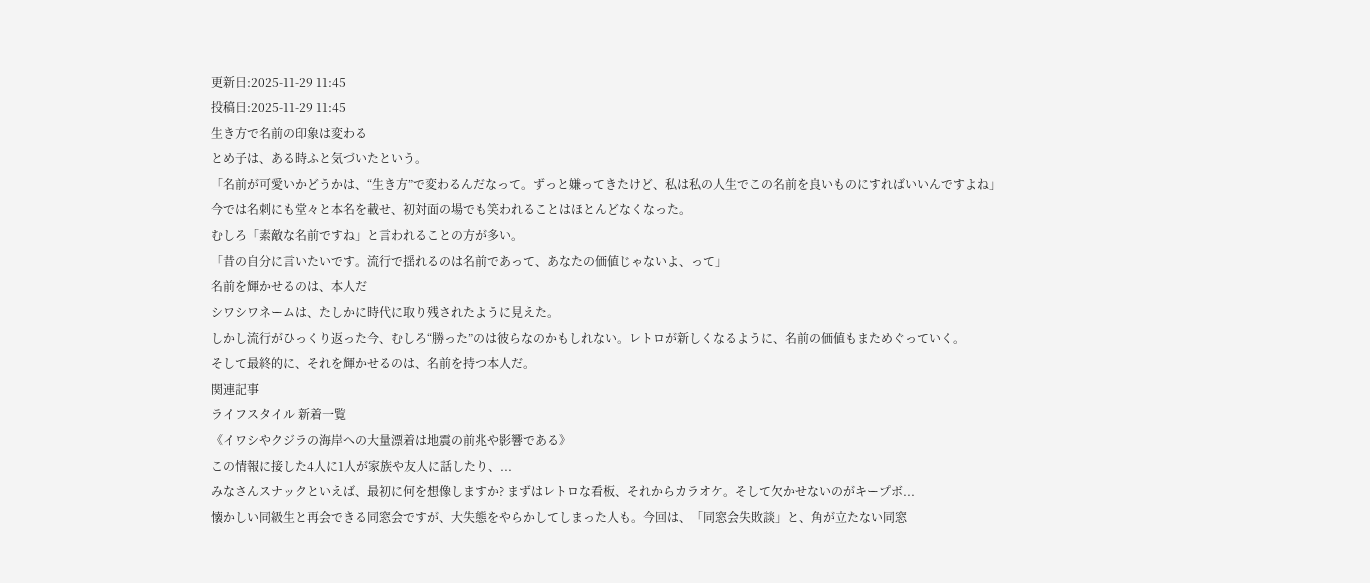更新日:2025-11-29 11:45
投稿日:2025-11-29 11:45
生き方で名前の印象は変わる
とめ子は、ある時ふと気づいたという。
「名前が可愛いかどうかは、“生き方”で変わるんだなって。ずっと嫌ってきたけど、私は私の人生でこの名前を良いものにすればいいんですよね」
今では名刺にも堂々と本名を載せ、初対面の場でも笑われることはほとんどなくなった。
むしろ「素敵な名前ですね」と言われることの方が多い。
「昔の自分に言いたいです。流行で揺れるのは名前であって、あなたの価値じゃないよ、って」
名前を輝かせるのは、本人だ
シワシワネームは、たしかに時代に取り残されたように見えた。
しかし流行がひっくり返った今、むしろ“勝った”のは彼らなのかもしれない。レトロが新しくなるように、名前の価値もまためぐっていく。
そして最終的に、それを輝かせるのは、名前を持つ本人だ。
関連記事
ライフスタイル 新着一覧
《イワシやクジラの海岸への大量漂着は地震の前兆や影響である》
この情報に接した4人に1人が家族や友人に話したり、...
みなさんスナックといえば、最初に何を想像しますか? まずはレトロな看板、それからカラオケ。そして欠かせないのがキープボ...
懐かしい同級生と再会できる同窓会ですが、大失態をやらかしてしまった人も。今回は、「同窓会失敗談」と、角が立たない同窓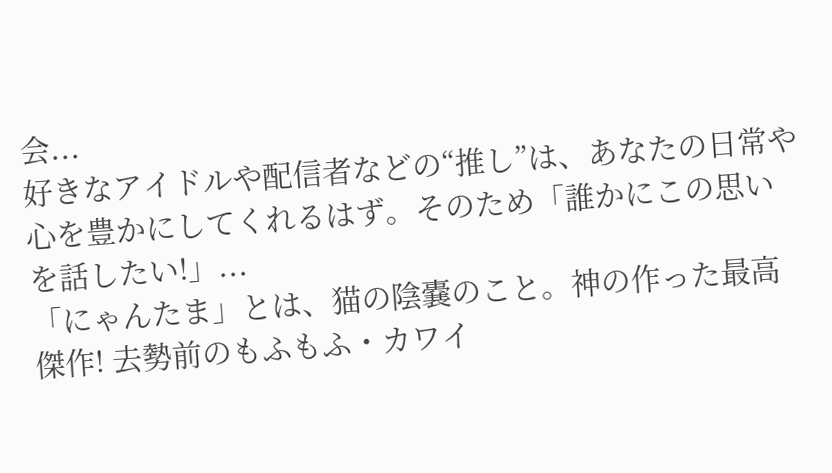会...
好きなアイドルや配信者などの“推し”は、あなたの日常や心を豊かにしてくれるはず。そのため「誰かにこの思いを話したい!」...
「にゃんたま」とは、猫の陰嚢のこと。神の作った最高傑作! 去勢前のもふもふ・カワイ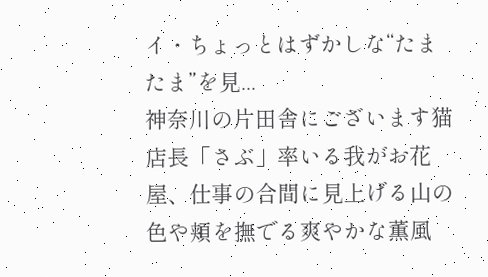イ・ちょっとはずかしな“たまたま”を見...
神奈川の片田舎にございます猫店長「さぶ」率いる我がお花屋、仕事の合間に見上げる山の色や頬を撫でる爽やかな薫風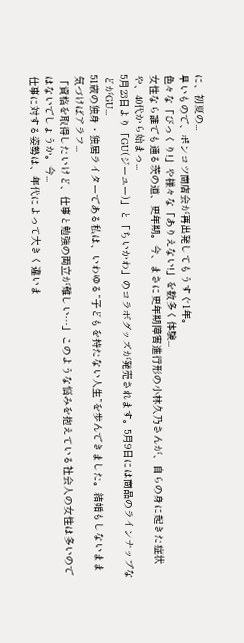に、初夏の...
早いもので、ポンコツ商店会が再出発してもうすぐ1年。
色々な「びっくり!」や様々な「ありえない!」を数多く体験...
女性なら誰でも通る茨の道、更年期。今、まさに更年期障害進行形の小林久乃さんが、自らの身に起きた症状や、40代から始まっ...
5月23日より「GU(ジーユー)」と「ちいかわ」のコラボグッズが発売されます。5月9日には商品のラインナップなどがGU...
51歳の独身・独居ライターである私は、いわゆる“子どもを持たない人生”を歩んできました。結婚もしないまま気づけばアラフ...
「資格を取得したいけど、仕事と勉強の両立が難しい…」このような悩みを抱えている社会人の女性は多いのではないでしょうか。今...
仕事に対する姿勢は、年代によって大きく違いま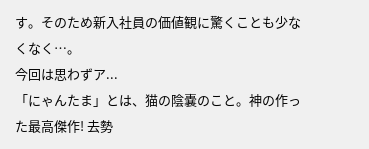す。そのため新入社員の価値観に驚くことも少なくなく…。
今回は思わずア...
「にゃんたま」とは、猫の陰嚢のこと。神の作った最高傑作! 去勢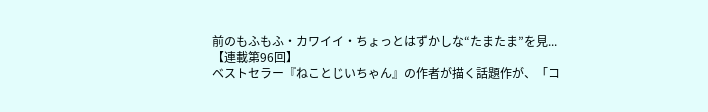前のもふもふ・カワイイ・ちょっとはずかしな“たまたま”を見...
【連載第96回】
ベストセラー『ねことじいちゃん』の作者が描く話題作が、「コ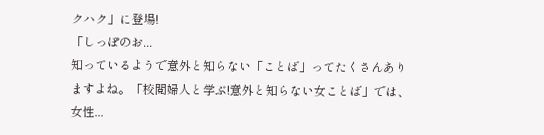クハク」に登場!
「しっぽのお...
知っているようで意外と知らない「ことば」ってたくさんありますよね。「校閲婦人と学ぶ!意外と知らない女ことば」では、女性...